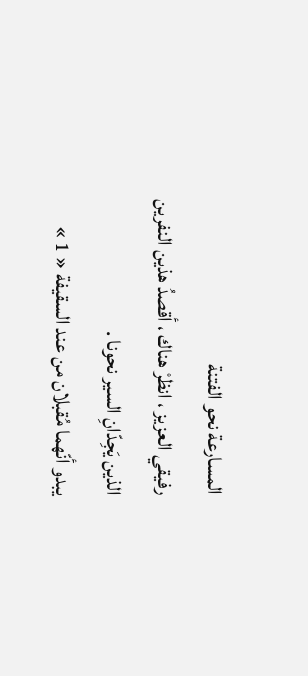المسارعة نحو الفتنة
رفيقي العزيز ، انظرْ هناك ، أقصدُ هذين النفرين الذين يَجِدّانِ السير نحونا .
يبدو أنّهما مُقبلان من عند السقيفة « 1 »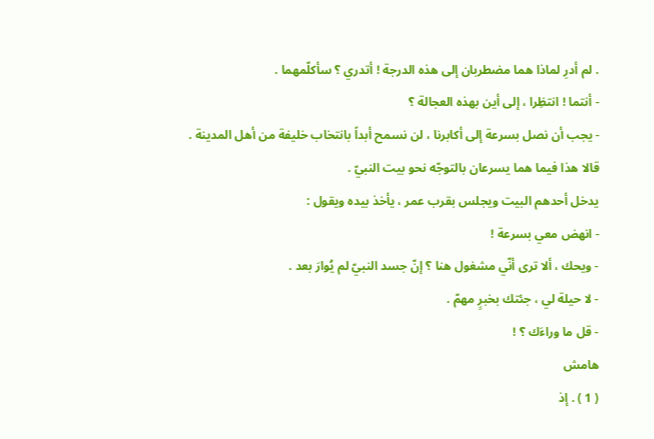. لم أدرِ لماذا هما مضطربان إلى هذه الدرجة ! أتدري ؟ سأكلّمهما .
- أنتما ! انتظِرا ، إلى أين بهذه العجالة ؟
- يجب أن نصل بسرعة إلى أكابرنا ، لن نسمح أبداً بانتخاب خليفة من أهل المدينة .
قالا هذا فيما هما يسرعان بالتوجّه نحو بيت النبيّ .
يدخل أحدهم البيت ويجلس بقرب عمر ، يأخذ بيده ويقول :
- انهض معي بسرعة !
- ويحك ، ألا ترى أنّي مشغول هنا ؟ إنّ جسد النبيّ لم يُوارَ بعد .
- لا حيلة لي ، جئتك بخبرٍ مهمّ .
- قل ما وراءَك ؟ !
هامش
( 1 ) . إذ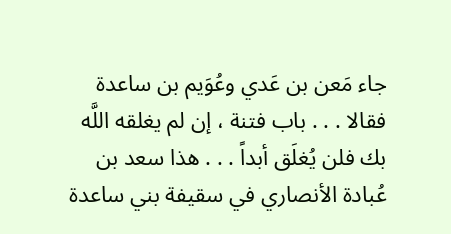جاء مَعن بن عَدي وعُوَيم بن ساعدة فقالا . . . باب فتنة ، إن لم يغلقه اللَّه بك فلن يُغلَق أبداً . . . هذا سعد بن عُبادة الأنصاري في سقيفة بني ساعدة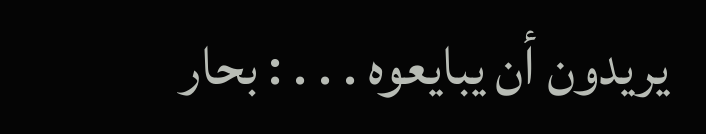يريدون أن يبايعوه . . . : بحار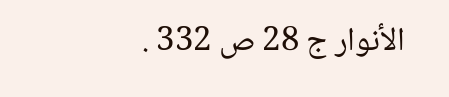الأنوار ج 28 ص 332 .